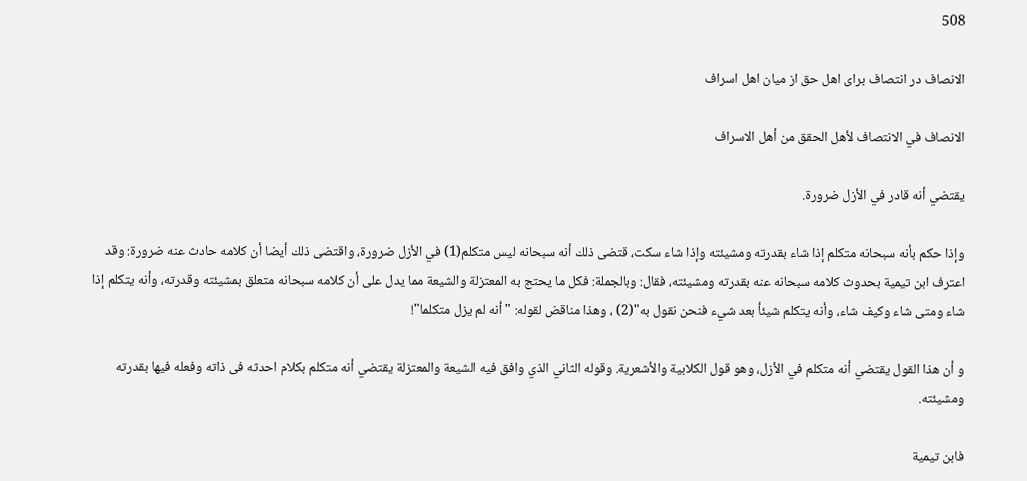508

الانصاف در انتصاف برای اهل حق از میان اهل اسراف

الانصاف في الانتصاف لأهل الحقق من أهل الاسراف

يقتضي أنه قادر في الأزل ضرورة.

وإذا حكم بأنه سبحانه متكلم إذا شاء بقدرته ومشيئته وإذا شاء سكت، قتضى ذلك أنه سبحانه ليس متكلم(1) في الأزل ضرورة، واقتضى ذلك أيضا أن كلامه حادث عنه ضرورة: وقد اعترف ابن تيمية بحدوث كلامه سبحانه عنه بقدرته ومشيئته، فقال: وبالجملة: فكل ما يحتج به المعتزلة والشيعة مما يدل على أن كلامه سبحانه متعلق بمشيئته وقدرته، وأنه يتكلم إذا شاء ومتى شاء وكيف شاء، وأنه يتكلم شيئأ بعد شيء فنحن نقول به"(2) ، وهذا مناقض لقوله: "أنه لم يزل متكلما"!

و أن هذا القول يقتضي أنه متكلم في الأزل، وهو قول الكلابية والأشعرية. وقوله الثاني الذي وافق فيه الشيعة والمعتزلة يقتضي أنه متكلم بكلام احدثه فى ذاته وفعله فيها بقدرته ومشيئته.

فابن تيمية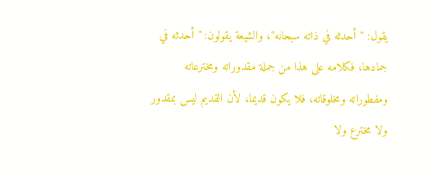يقول: "أحدثه في ذاته سبحانه"، والشيعة يقولون: "أحدثه في جمادها، فكلامه على هذا من جملة مقدوراته ومخترعاته ومفطوراته ومخلوقاته، فلا يكون قديما، لأن القديم ليس بمقدور ولا مخترع ولا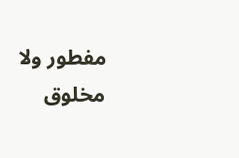مفطور ولا مخلوق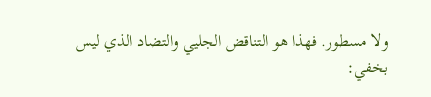ولا مسطور. فهذا هو التناقض الجليي والتضاد الذي ليس بخفي: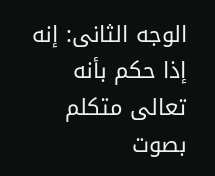الوجه الثانى: إنه إذا حكم بأنه تعالى متكلم بصوت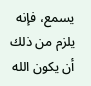يسمع، فإنه يلزم من ذلك أن يكون الله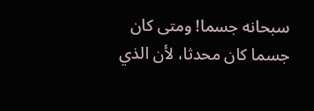سبحانه جسما! ومتى كان جسما كان محدثا، لأن الذي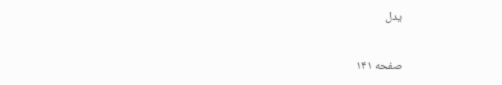يدل

صفحه ۱۴۱